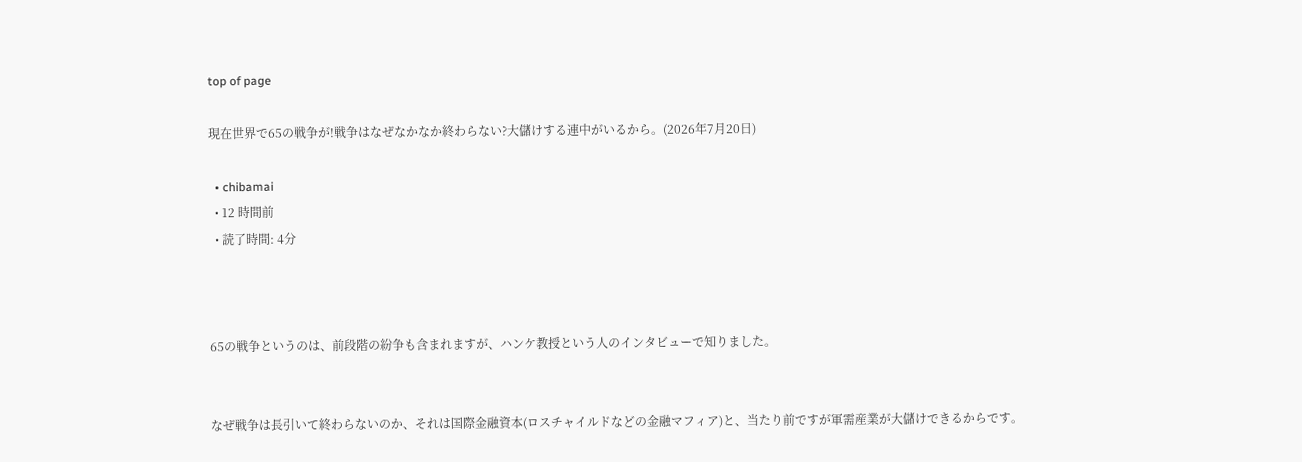top of page

現在世界で65の戦争が!戦争はなぜなかなか終わらない?大儲けする連中がいるから。(2026年7月20日)

  • chibamai
  • 12 時間前
  • 読了時間: 4分



65の戦争というのは、前段階の紛争も含まれますが、ハンケ教授という人のインタビューで知りました。


なぜ戦争は長引いて終わらないのか、それは国際金融資本(ロスチャイルドなどの金融マフィア)と、当たり前ですが軍需産業が大儲けできるからです。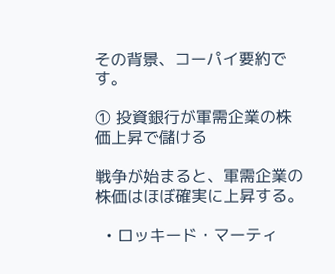その背景、コーパイ要約です。

① 投資銀行が軍需企業の株価上昇で儲ける

戦争が始まると、軍需企業の株価はほぼ確実に上昇する。

  • ロッキード・マーティ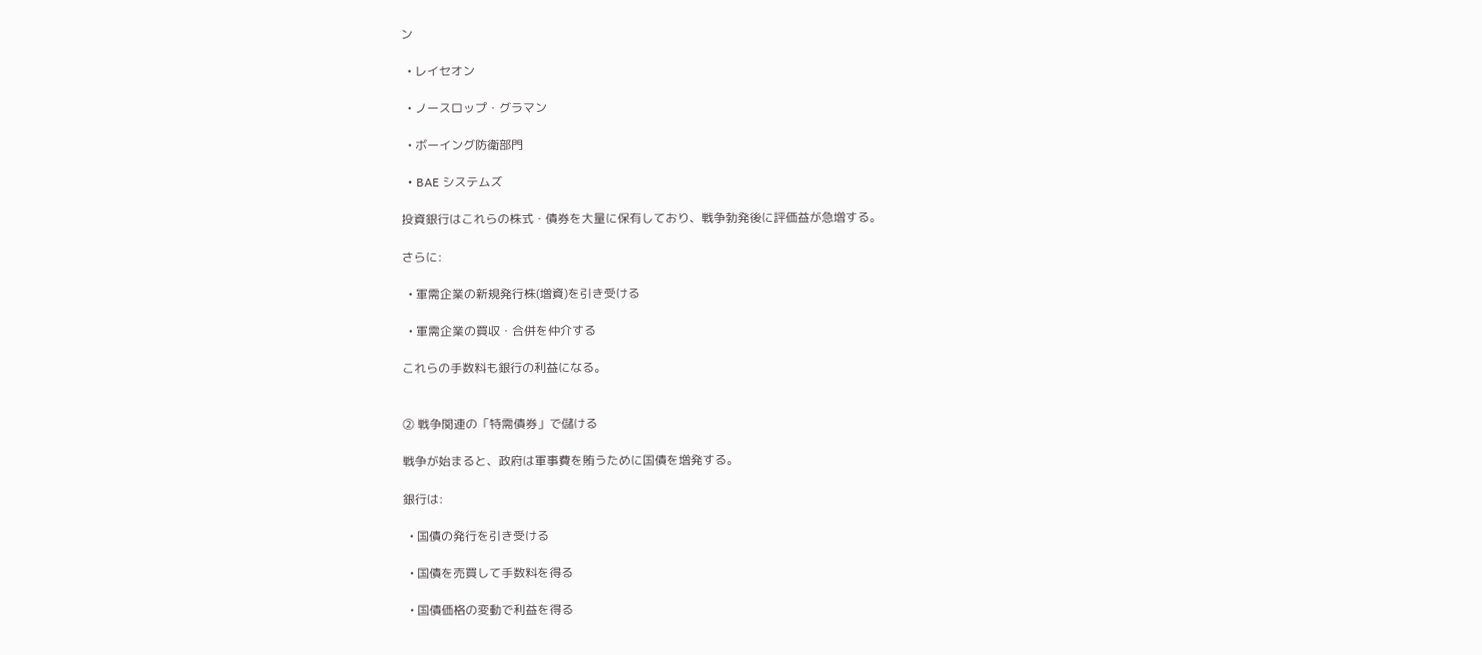ン

  • レイセオン

  • ノースロップ・グラマン

  • ボーイング防衛部門

  • BAE システムズ

投資銀行はこれらの株式・債券を大量に保有しており、戦争勃発後に評価益が急増する。

さらに:

  • 軍需企業の新規発行株(増資)を引き受ける

  • 軍需企業の買収・合併を仲介する

これらの手数料も銀行の利益になる。


② 戦争関連の「特需債券」で儲ける

戦争が始まると、政府は軍事費を賄うために国債を増発する。

銀行は:

  • 国債の発行を引き受ける

  • 国債を売買して手数料を得る

  • 国債価格の変動で利益を得る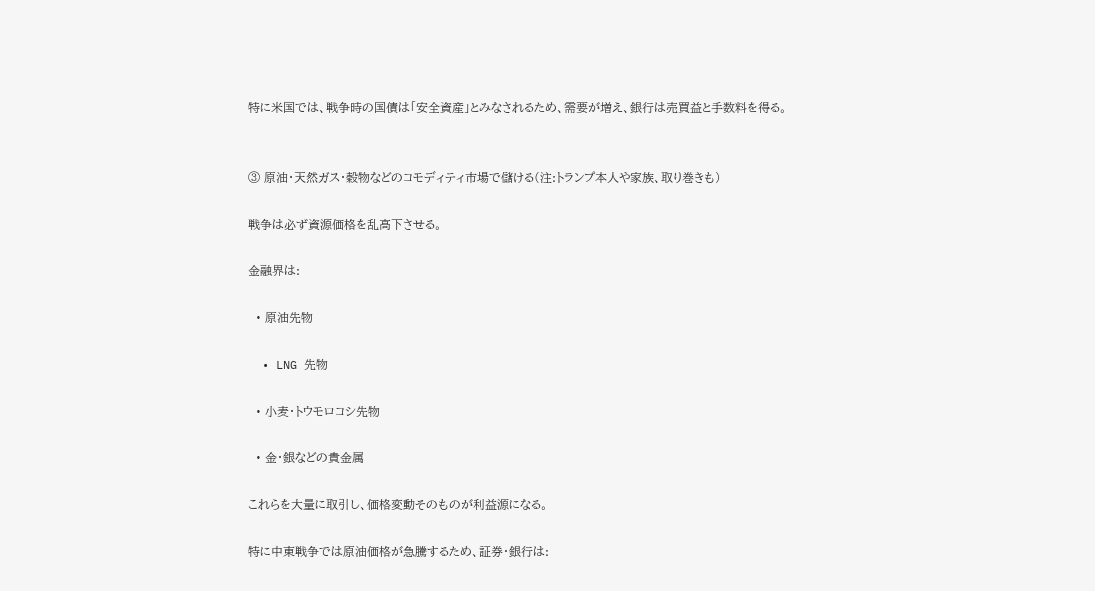特に米国では、戦争時の国債は「安全資産」とみなされるため、需要が増え、銀行は売買益と手数料を得る。


③ 原油・天然ガス・穀物などのコモディティ市場で儲ける(注:トランプ本人や家族、取り巻きも)

戦争は必ず資源価格を乱高下させる。

金融界は:

  • 原油先物

  • LNG 先物

  • 小麦・トウモロコシ先物

  • 金・銀などの貴金属

これらを大量に取引し、価格変動そのものが利益源になる。

特に中東戦争では原油価格が急騰するため、証券・銀行は: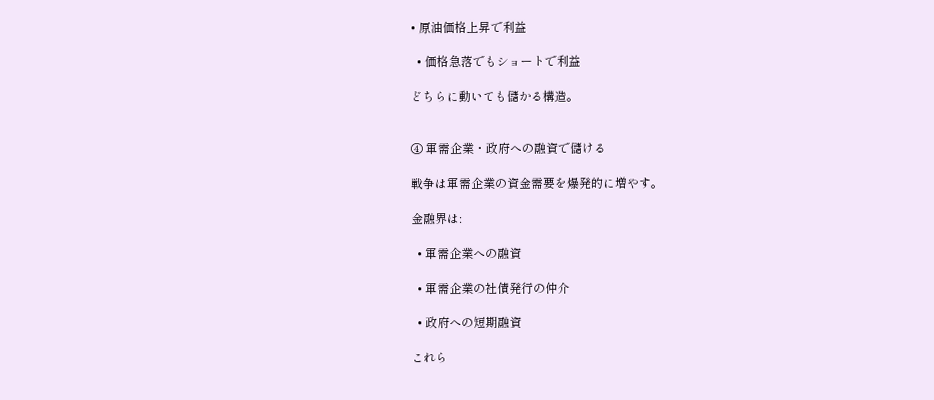• 原油価格上昇で利益

  • 価格急落でもショートで利益

どちらに動いても儲かる構造。


④ 軍需企業・政府への融資で儲ける

戦争は軍需企業の資金需要を爆発的に増やす。

金融界は:

  • 軍需企業への融資

  • 軍需企業の社債発行の仲介

  • 政府への短期融資

これら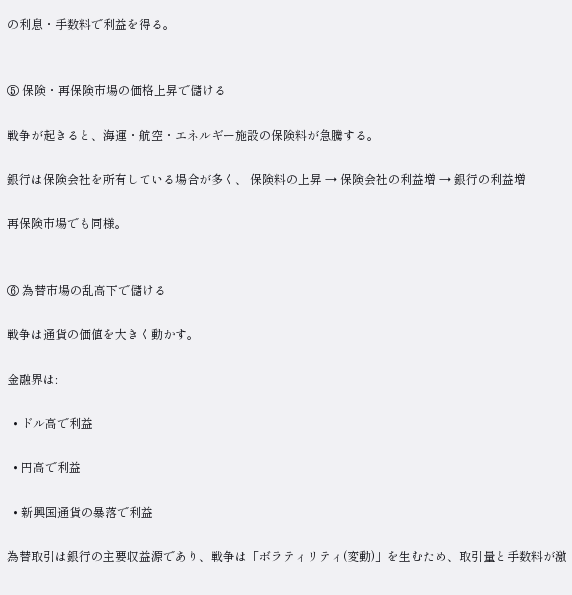の利息・手数料で利益を得る。


⑤ 保険・再保険市場の価格上昇で儲ける

戦争が起きると、海運・航空・エネルギー施設の保険料が急騰する。

銀行は保険会社を所有している場合が多く、 保険料の上昇 → 保険会社の利益増 → 銀行の利益増

再保険市場でも同様。


⑥ 為替市場の乱高下で儲ける

戦争は通貨の価値を大きく動かす。

金融界は:

  • ドル高で利益

  • 円高で利益

  • 新興国通貨の暴落で利益

為替取引は銀行の主要収益源であり、戦争は「ボラティリティ(変動)」を生むため、取引量と手数料が激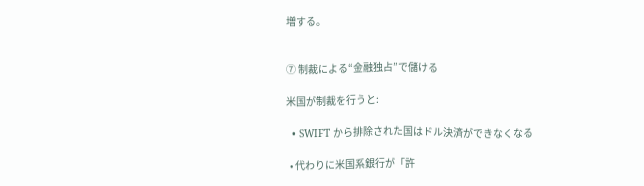増する。


⑦ 制裁による“金融独占”で儲ける

米国が制裁を行うと:

  • SWIFT から排除された国はドル決済ができなくなる

  • 代わりに米国系銀行が「許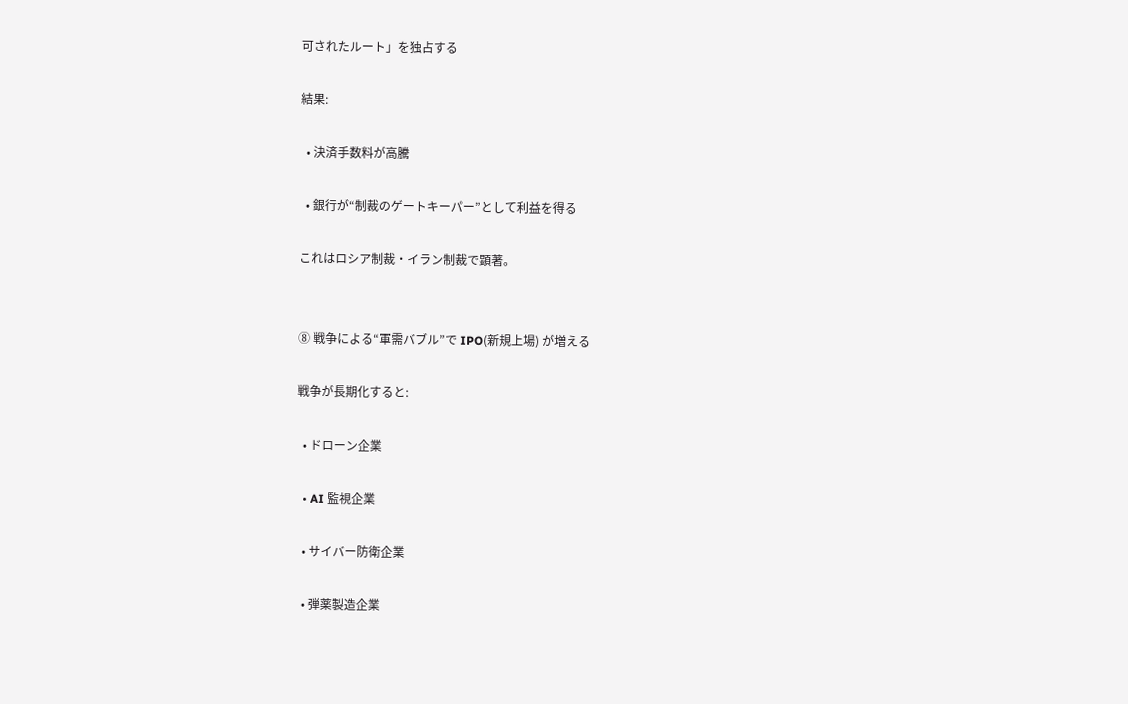可されたルート」を独占する

結果:

  • 決済手数料が高騰

  • 銀行が“制裁のゲートキーパー”として利益を得る

これはロシア制裁・イラン制裁で顕著。


⑧ 戦争による“軍需バブル”で IPO(新規上場) が増える

戦争が長期化すると:

  • ドローン企業

  • AI 監視企業

  • サイバー防衛企業

  • 弾薬製造企業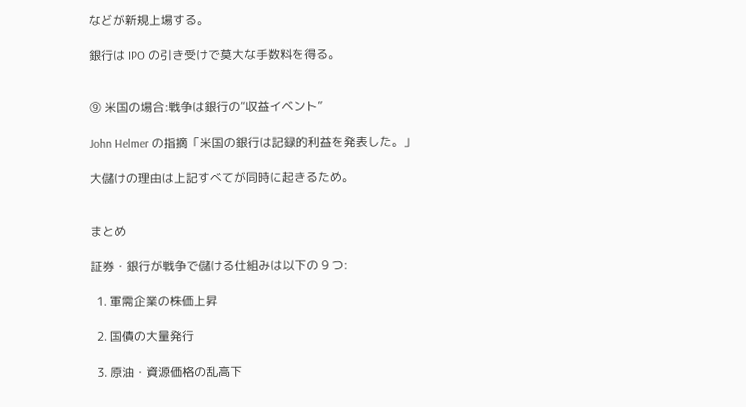などが新規上場する。

銀行は IPO の引き受けで莫大な手数料を得る。


⑨ 米国の場合:戦争は銀行の“収益イベント”

John Helmer の指摘「米国の銀行は記録的利益を発表した。」

大儲けの理由は上記すべてが同時に起きるため。


まとめ

証券・銀行が戦争で儲ける仕組みは以下の 9 つ:

  1. 軍需企業の株価上昇

  2. 国債の大量発行

  3. 原油・資源価格の乱高下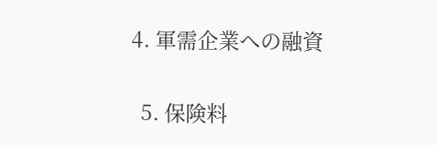4. 軍需企業への融資

  5. 保険料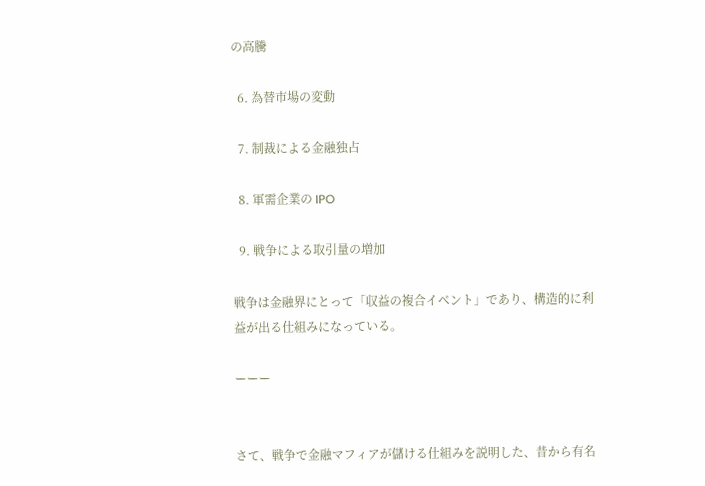の高騰

  6. 為替市場の変動

  7. 制裁による金融独占

  8. 軍需企業の IPO

  9. 戦争による取引量の増加

戦争は金融界にとって「収益の複合イベント」であり、構造的に利益が出る仕組みになっている。

ーーー


さて、戦争で金融マフィアが儲ける仕組みを説明した、昔から有名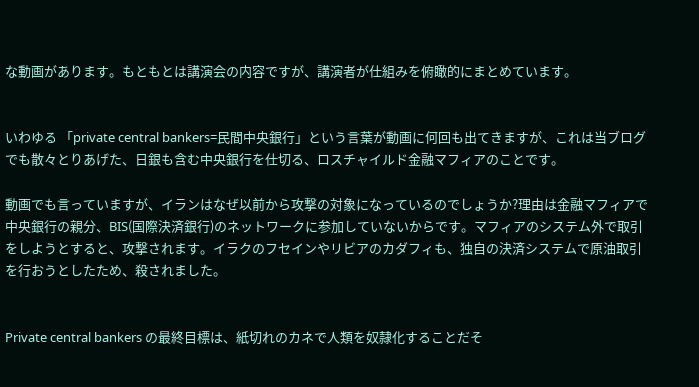な動画があります。もともとは講演会の内容ですが、講演者が仕組みを俯瞰的にまとめています。


いわゆる 「private central bankers=民間中央銀行」という言葉が動画に何回も出てきますが、これは当ブログでも散々とりあげた、日銀も含む中央銀行を仕切る、ロスチャイルド金融マフィアのことです。

動画でも言っていますが、イランはなぜ以前から攻撃の対象になっているのでしょうか?理由は金融マフィアで中央銀行の親分、BIS(国際決済銀行)のネットワークに参加していないからです。マフィアのシステム外で取引をしようとすると、攻撃されます。イラクのフセインやリビアのカダフィも、独自の決済システムで原油取引を行おうとしたため、殺されました。


Private central bankers の最終目標は、紙切れのカネで人類を奴隷化することだそ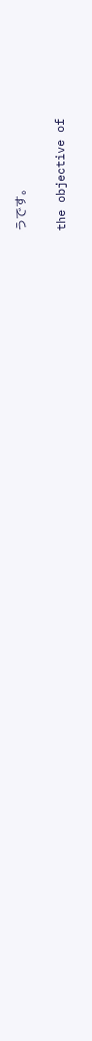うです。

the objective of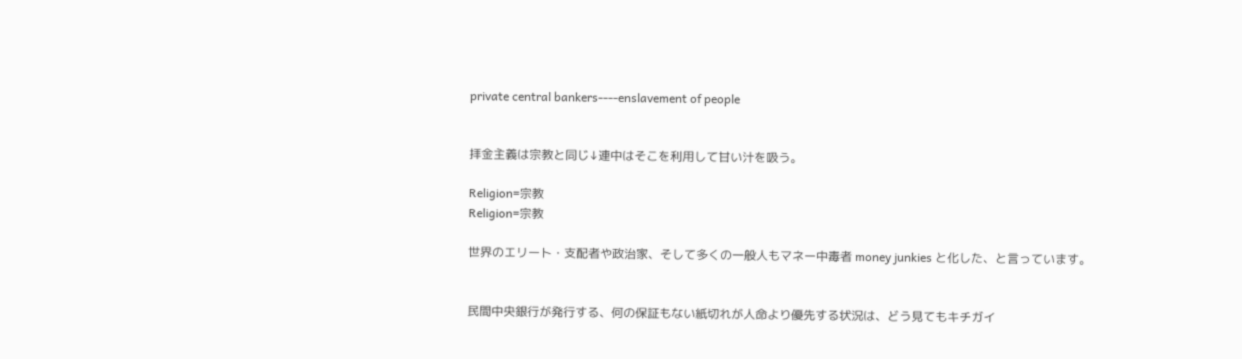private central bankers----enslavement of people


拝金主義は宗教と同じ↓連中はそこを利用して甘い汁を吸う。

Religion=宗教
Religion=宗教

世界のエリート・支配者や政治家、そして多くの一般人もマネー中毒者 money junkies と化した、と言っています。


民間中央銀行が発行する、何の保証もない紙切れが人命より優先する状況は、どう見てもキチガイ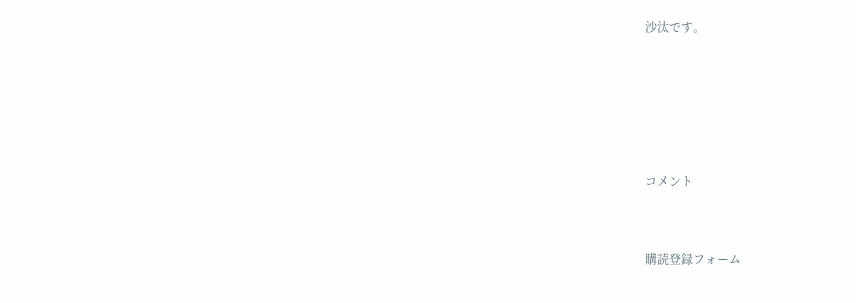沙汰です。





コメント


購読登録フォーム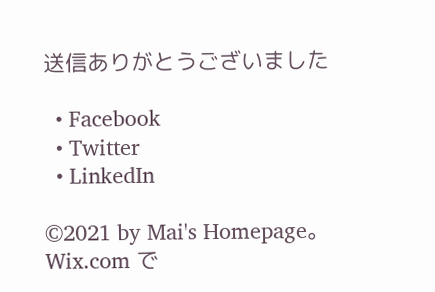送信ありがとうございました

  • Facebook
  • Twitter
  • LinkedIn

©2021 by Mai's Homepage。Wix.com で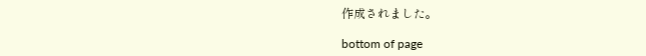作成されました。

bottom of page